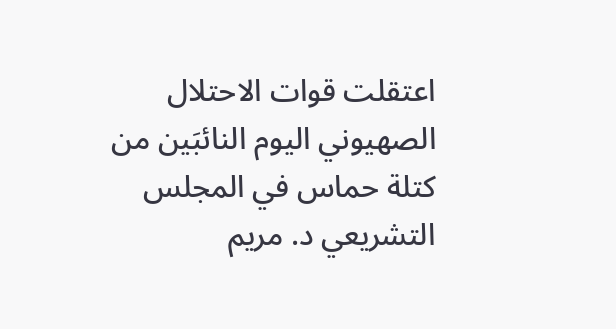اعتقلت قوات الاحتلال الصهيوني اليوم النائبَين من كتلة حماس في المجلس التشريعي د. مريم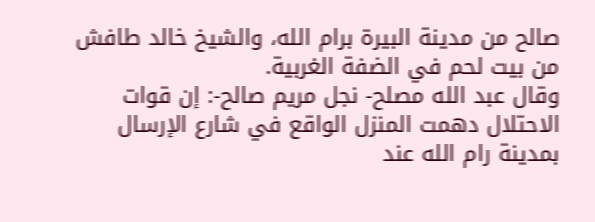صالح من مدينة البيرة برام الله، والشيخ خالد طافش من بيت لحم في الضفة الغربية.
وقال عبد الله مصلح- نجل مريم صالح-: إن قوات الاحتلال دهمت المنزل الواقع في شارع الإرسال بمدينة رام الله عند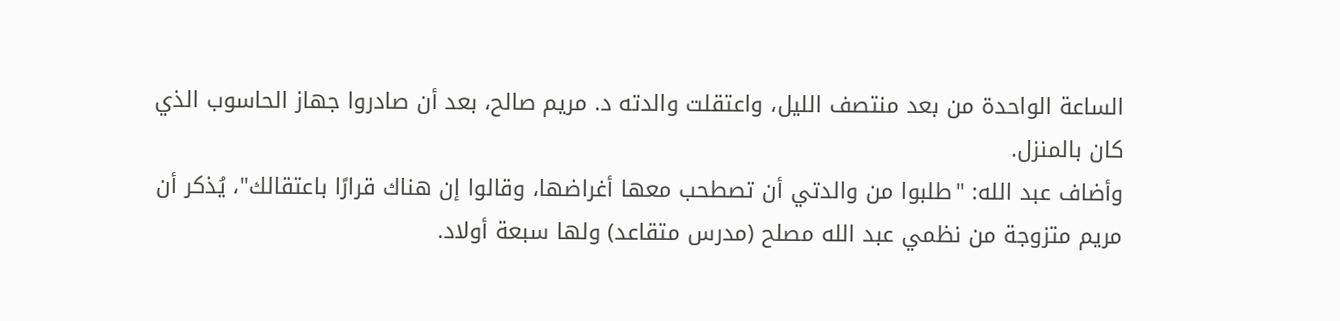الساعة الواحدة من بعد منتصف الليل، واعتقلت والدته د. مريم صالح، بعد أن صادروا جهاز الحاسوب الذي كان بالمنزل.
وأضاف عبد الله: "طلبوا من والدتي أن تصطحب معها أغراضها، وقالوا إن هناك قرارًا باعتقالك"، يُذكر أن مريم متزوجة من نظمي عبد الله مصلح (مدرس متقاعد) ولها سبعة أولاد.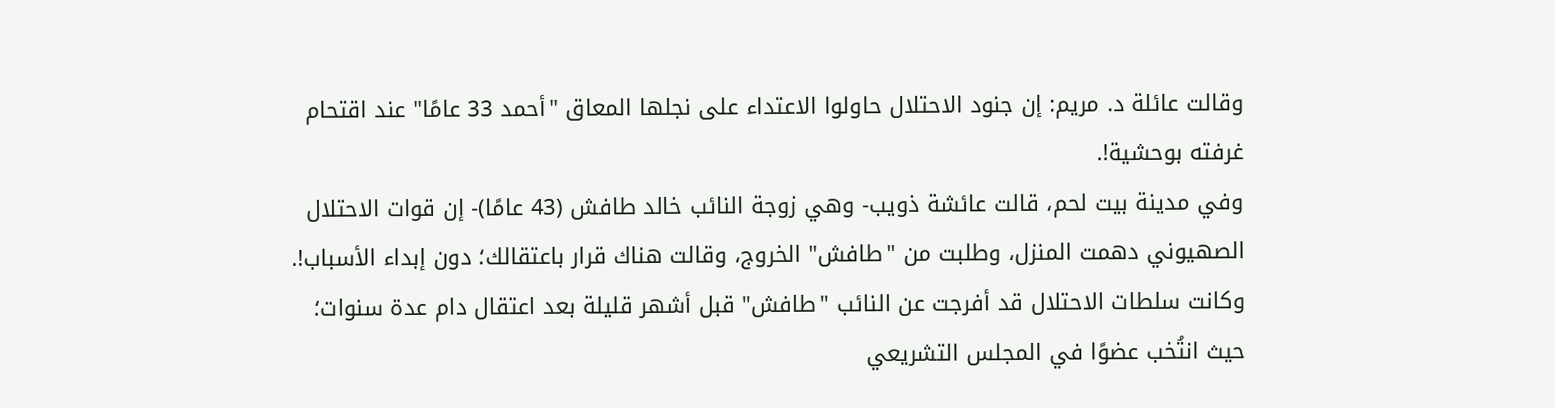وقالت عائلة د. مريم: إن جنود الاحتلال حاولوا الاعتداء على نجلها المعاق "أحمد 33 عامًا" عند اقتحام غرفته بوحشية!.
وفي مدينة بيت لحم، قالت عائشة ذويب- وهي زوجة النائب خالد طافش (43 عامًا)- إن قوات الاحتلال الصهيوني دهمت المنزل، وطلبت من "طافش" الخروج، وقالت هناك قرار باعتقالك؛ دون إبداء الأسباب!.
وكانت سلطات الاحتلال قد أفرجت عن النائب "طافش" قبل أشهر قليلة بعد اعتقال دام عدة سنوات؛ حيث انتُخب عضوًا في المجلس التشريعي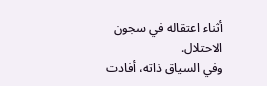أثناء اعتقاله في سجون الاحتلال.
وفي السياق ذاته، أفادت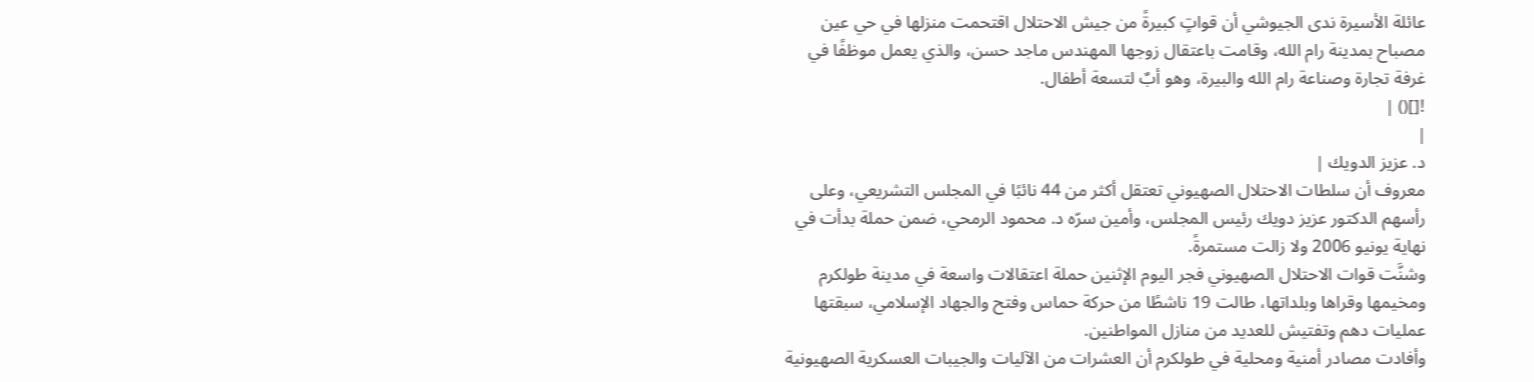عائلة الأسيرة ندى الجيوشي أن قواتٍ كبيرةً من جيش الاحتلال اقتحمت منزلها في حي عين مصباح بمدينة رام الله، وقامت باعتقال زوجها المهندس ماجد حسن، والذي يعمل موظفًا في غرفة تجارة وصناعة رام الله والبيرة، وهو أبٌ لتسعة أطفال.
![]() |
|
د. عزيز الدويك |
معروف أن سلطات الاحتلال الصهيوني تعتقل أكثر من 44 نائبًا في المجلس التشريعي، وعلى رأسهم الدكتور عزيز دويك رئيس المجلس، وأمين سرّه د. محمود الرمحي، ضمن حملة بدأت في نهاية يونيو 2006 ولا زالت مستمرةً.
وشنَّت قوات الاحتلال الصهيوني فجر اليوم الإثنين حملة اعتقالات واسعة في مدينة طولكرم ومخيمها وقراها وبلداتها، طالت 19 ناشطًا من حركة حماس وفتح والجهاد الإسلامي، سبقتها عمليات دهم وتفتيش للعديد من منازل المواطنين.
وأفادت مصادر أمنية ومحلية في طولكرم أن العشرات من الآليات والجيبات العسكرية الصهيونية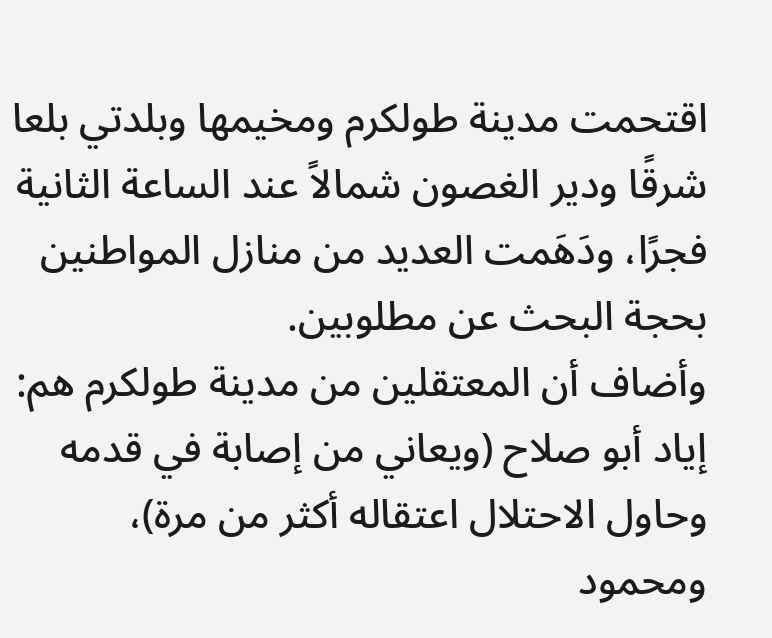اقتحمت مدينة طولكرم ومخيمها وبلدتي بلعا شرقًا ودير الغصون شمالاً عند الساعة الثانية فجرًا، ودَهَمت العديد من منازل المواطنين بحجة البحث عن مطلوبين.
وأضاف أن المعتقلين من مدينة طولكرم هم: إياد أبو صلاح (ويعاني من إصابة في قدمه وحاول الاحتلال اعتقاله أكثر من مرة)، ومحمود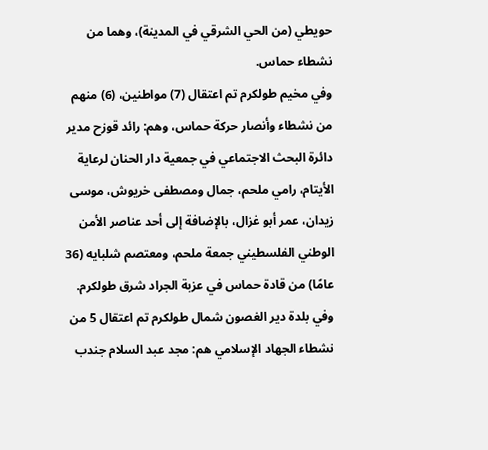حويطي (من الحي الشرقي في المدينة)، وهما من نشطاء حماس.
وفي مخيم طولكرم تم اعتقال (7) مواطنين، (6) منهم من نشطاء وأنصار حركة حماس، وهم: رائد قوزح مدير دائرة البحث الاجتماعي في جمعية دار الحنان لرعاية الأيتام، رامي ملحم، جمال ومصطفى خريوش، موسى زيدان، عمر أبو غزال، بالإضافة إلى أحد عناصر الأمن الوطني الفلسطيني جمعة ملحم، ومعتصم شلبايه (36 عامًا) من قادة حماس في عزبة الجراد شرق طولكرم.
وفي بلدة دير الغصون شمال طولكرم تم اعتقال 5 من نشطاء الجهاد الإسلامي هم: مجد عبد السلام جندب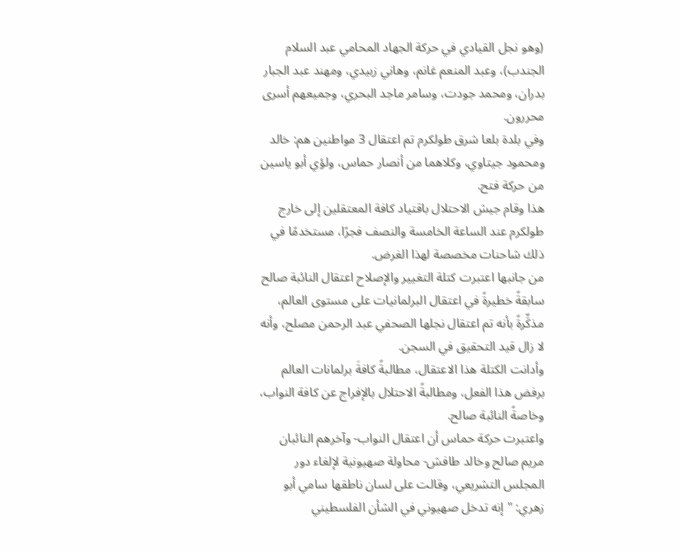(وهو نجل القيادي في حركة الجهاد المحامي عبد السلام الجندب)، وعبد المنعم غانم، وهاني زبيدي، ومهند عبد الجبار بدران، ومحمد جودت، وسامر ماجد البحري، وجميعهم أسرى محررون.
وفي بلدة بلعا شرق طولكرم تم اعتقال 3 مواطنين هم: خالد ومحمود جيتاوي، وكلاهما من أنصار حماس، ولؤي أبو ياسين من حركة فتح.
هذا وقام جيش الاحتلال باقتياد كافة المعتقلين إلى خارج طولكرم عند الساعة الخامسة والنصف فجرًا، مستخدمًا في ذلك شاحنات مخصصة لهذا الغرض.
من جانبها اعتبرت كتلة التغيير والإصلاح اعتقال النائبة صالح سابقةً خطيرةً في اعتقال البرلمانيات على مستوى العالم، مذكِّرةً بأنه تم اعتقال نجلها الصحفي عبد الرحمن مصلح، وأنه لا زال قيد التحقيق في السجن.
وأدانت الكتلة هذا الاعتقال، مطالبةً كافةَ برلمانات العالم برفض هذا الفعل، ومطالبةً الاحتلال بالإفراج عن كافة النواب، وخاصةً النائبة صالح.
واعتبرت حركة حماس أن اعتقال النواب- وآخرهم النائبان مريم صالح وخالد طافش- محاولة صهيونية لإلغاء دور المجلس التشريعي، وقالت على لسان ناطقها سامي أبو زهري: "إنه تدخل صهيوني في الشأن الفلسطيني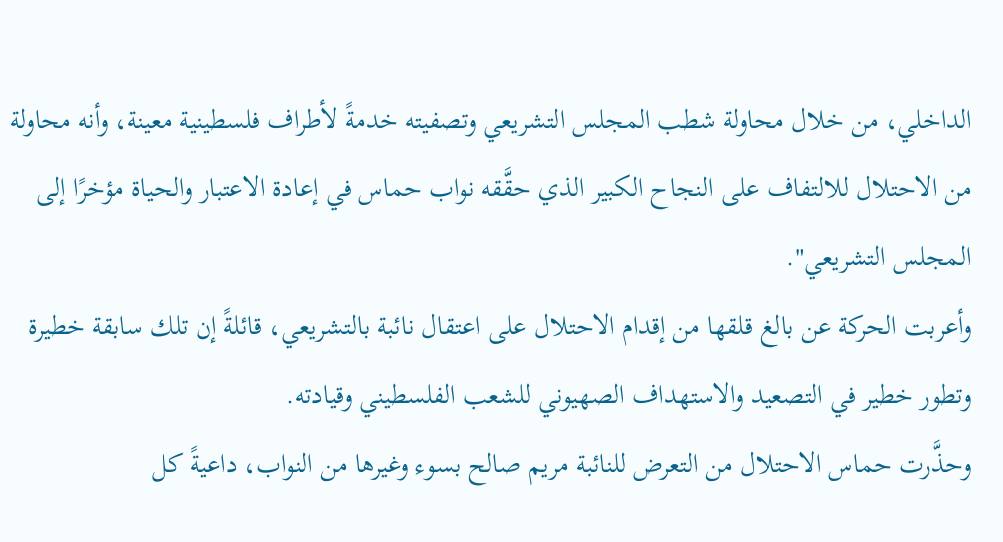الداخلي، من خلال محاولة شطب المجلس التشريعي وتصفيته خدمةً لأطراف فلسطينية معينة، وأنه محاولة من الاحتلال للالتفاف على النجاح الكبير الذي حقَّقه نواب حماس في إعادة الاعتبار والحياة مؤخرًا إلى المجلس التشريعي".
وأعربت الحركة عن بالغ قلقها من إقدام الاحتلال على اعتقال نائبة بالتشريعي، قائلةً إن تلك سابقة خطيرة وتطور خطير في التصعيد والاستهداف الصهيوني للشعب الفلسطيني وقيادته.
وحذَّرت حماس الاحتلال من التعرض للنائبة مريم صالح بسوء وغيرها من النواب، داعيةً كل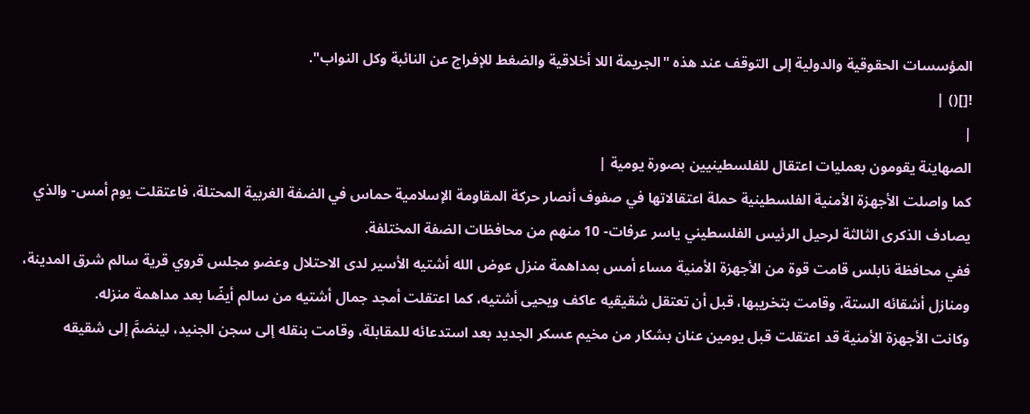المؤسسات الحقوقية والدولية إلى التوقف عند هذه "الجريمة اللا أخلاقية والضغط للإفراج عن النائبة وكل النواب".
![]() |
|
الصهاينة يقومون بعمليات اعتقال للفلسطينيين بصورة يومية |
كما واصلت الأجهزة الأمنية الفلسطينية حملة اعتقالاتها في صفوف أنصار حركة المقاومة الإسلامية حماس في الضفة الغربية المحتلة، فاعتقلت يوم أمس- والذي يصادف الذكرى الثالثة لرحيل الرئيس الفلسطيني ياسر عرفات- 10 منهم من محافظات الضفة المختلفة.
ففي محافظة نابلس قامت قوة من الأجهزة الأمنية مساء أمس بمداهمة منزل عوض الله أشتيه الأسير لدى الاحتلال وعضو مجلس قروي قرية سالم شرق المدينة، ومنازل أشقائه الستة، وقامت بتخريبها، قبل أن تعتقل شقيقيه عاكف ويحيى أشتيه، كما اعتقلت أمجد جمال أشتيه من سالم أيضًا بعد مداهمة منزله.
وكانت الأجهزة الأمنية قد اعتقلت قبل يومين عنان بشكار من مخيم عسكر الجديد بعد استدعائه للمقابلة، وقامت بنقله إلى سجن الجنيد، لينضمَّ إلى شقيقه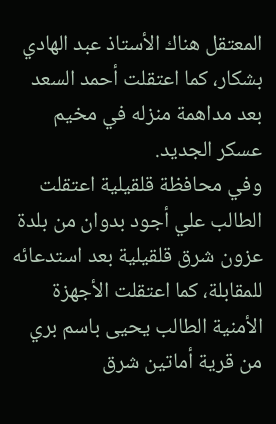المعتقل هناك الأستاذ عبد الهادي بشكار، كما اعتقلت أحمد السعد بعد مداهمة منزله في مخيم عسكر الجديد.
وفي محافظة قلقيلية اعتقلت الطالب علي أجود بدوان من بلدة عزون شرق قلقيلية بعد استدعائه للمقابلة، كما اعتقلت الأجهزة الأمنية الطالب يحيى باسم بري من قرية أماتين شرق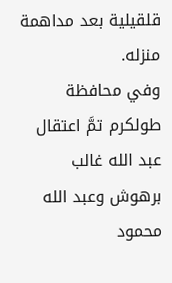قلقيلية بعد مداهمة منزله.
وفي محافظة طولكرم تمَّ اعتقال عبد الله غالب برهوش وعبد الله محمود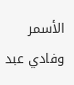الأسمر وفادي عبد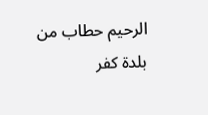الرحيم حطاب من بلدة كفر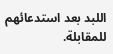اللبد بعد استدعائهم للمقابلة.